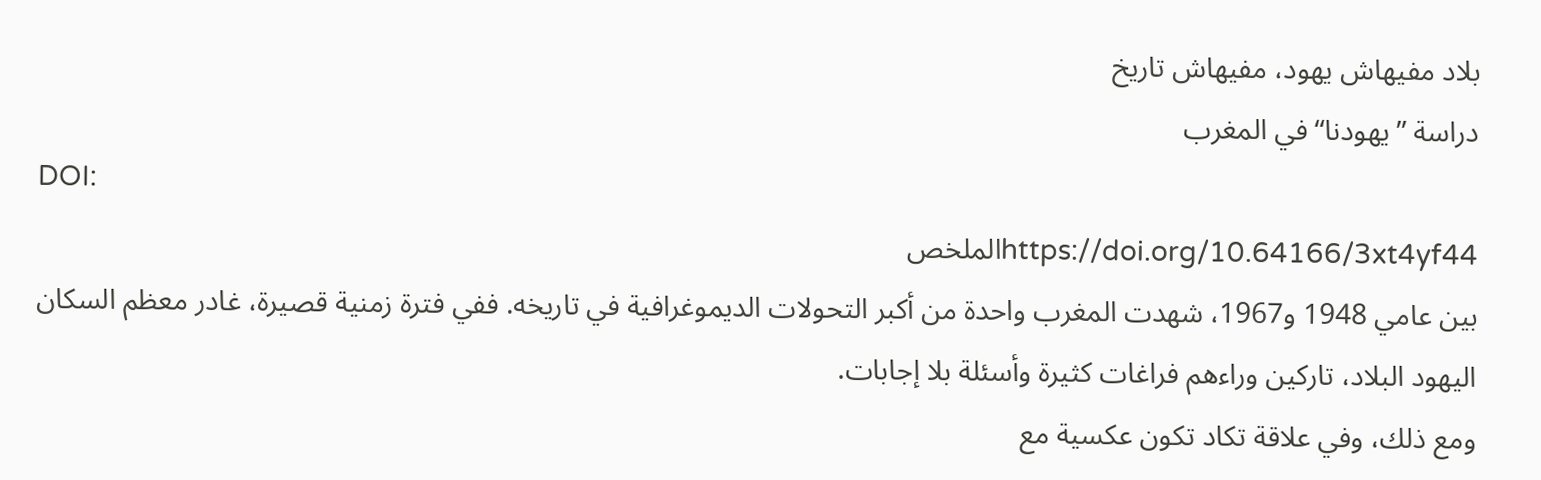بلاد مفيهاش يهود، مفيهاش تاريخ
دراسة ”يهودنا“ في المغرب
DOI:
https://doi.org/10.64166/3xt4yf44الملخص
بين عامي 1948 و1967، شهدت المغرب واحدة من أكبر التحولات الديموغرافية في تاريخه. ففي فترة زمنية قصيرة، غادر معظم السكان اليهود البلاد، تاركين وراءهم فراغات كثيرة وأسئلة بلا إجابات.
ومع ذلك، وفي علاقة تكاد تكون عكسية مع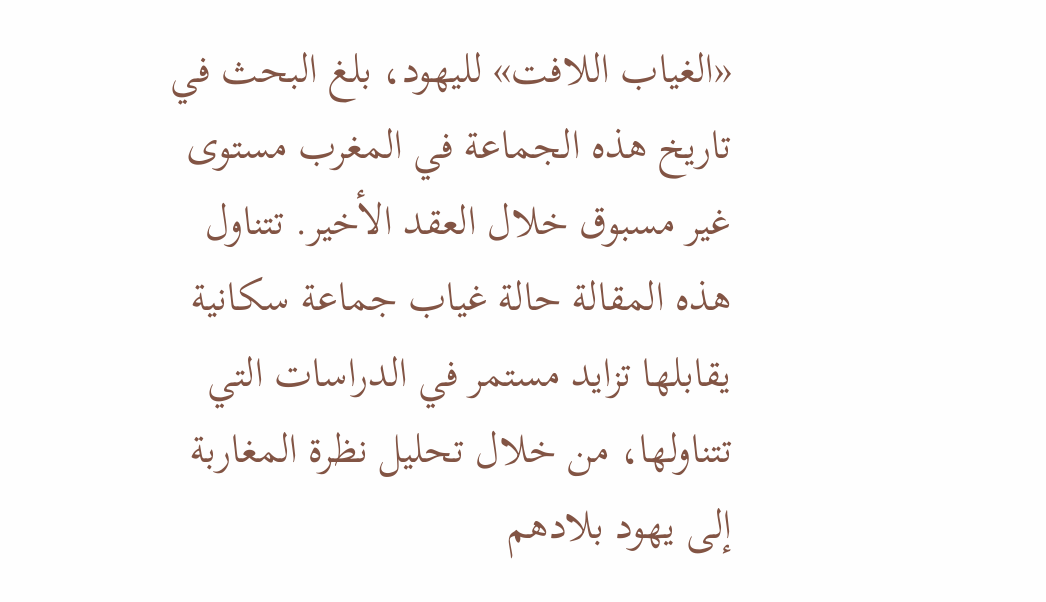«الغياب اللافت» لليهود، بلغ البحث في تاريخ هذه الجماعة في المغرب مستوى غير مسبوق خلال العقد الأخير. تتناول هذه المقالة حالة غياب جماعة سكانية يقابلها تزايد مستمر في الدراسات التي تتناولها، من خلال تحليل نظرة المغاربة إلى يهود بلادهم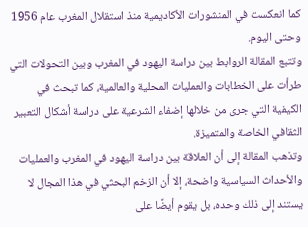كما انعكست في المنشورات الأكاديمية منذ استقلال المغرب عام 1956 وحتى اليوم.
وتتبع المقالة الروابط بين دراسة اليهود في المغرب وبين التحولات التي طرأت على الخطابات والعمليات المحلية والعالمية، كما تبحث في الكيفية التي جرى من خلالها إضفاء الشرعية على دراسة أشكال التعبير الثقافي الخاصة والمتميزة.
وتذهب المقالة إلى أن العلاقة بين دراسة اليهود في المغرب والعمليات والأحداث السياسية واضحة، إلا أن الزخم البحثي في هذا المجال لا يستند إلى ذلك وحده، بل يقوم أيضًا على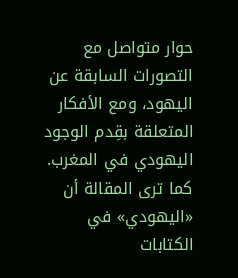حوار متواصل مع التصورات السابقة عن اليهود، ومع الأفكار المتعلقة بقِدم الوجود اليهودي في المغرب.
كما ترى المقالة أن «اليهودي» في الكتابات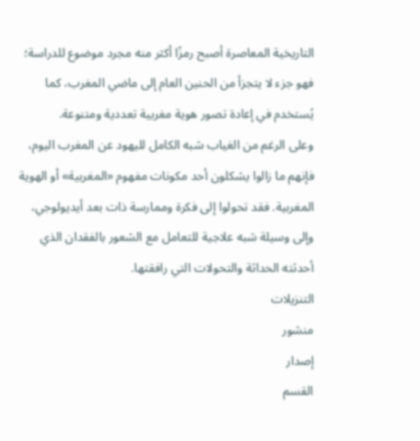التاريخية المعاصرة أصبح رمزًا أكثر منه مجرد موضوع للدراسة؛ فهو جزء لا يتجزأ من الحنين العام إلى ماضي المغرب، كما يُستخدم في إعادة تصور هوية مغربية تعددية ومتنوعة.
وعلى الرغم من الغياب شبه الكامل لليهود عن المغرب اليوم، فإنهم ما زالوا يشكلون أحد مكونات مفهوم «المغربية» أو الهوية المغربية. فقد تحولوا إلى فكرة وممارسة ذات بعد أيديولوجي، وإلى وسيلة شبه علاجية للتعامل مع الشعور بالفقدان الذي أحدثته الحداثة والتحولات التي رافقتها.
التنزيلات
منشور
إصدار
القسم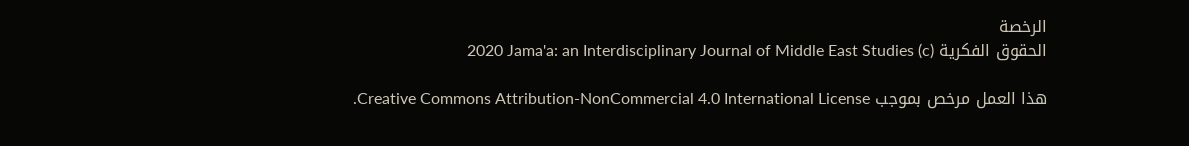الرخصة
الحقوق الفكرية (c) 2020 Jama'a: an Interdisciplinary Journal of Middle East Studies

هذا العمل مرخص بموجب Creative Commons Attribution-NonCommercial 4.0 International License.